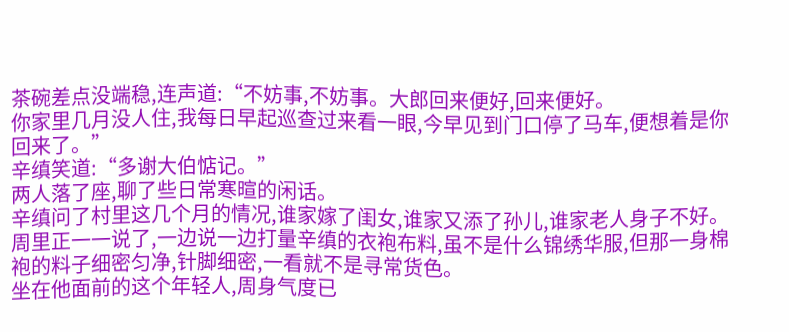茶碗差点没端稳,连声道:“不妨事,不妨事。大郎回来便好,回来便好。
你家里几月没人住,我每日早起巡查过来看一眼,今早见到门口停了马车,便想着是你回来了。”
辛缜笑道:“多谢大伯惦记。”
两人落了座,聊了些日常寒暄的闲话。
辛缜问了村里这几个月的情况,谁家嫁了闺女,谁家又添了孙儿,谁家老人身子不好。
周里正一一说了,一边说一边打量辛缜的衣袍布料,虽不是什么锦绣华服,但那一身棉袍的料子细密匀净,针脚细密,一看就不是寻常货色。
坐在他面前的这个年轻人,周身气度已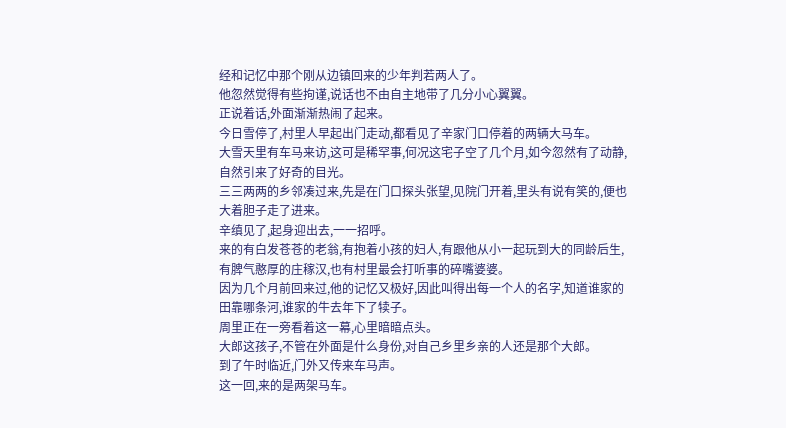经和记忆中那个刚从边镇回来的少年判若两人了。
他忽然觉得有些拘谨,说话也不由自主地带了几分小心翼翼。
正说着话,外面渐渐热闹了起来。
今日雪停了,村里人早起出门走动,都看见了辛家门口停着的两辆大马车。
大雪天里有车马来访,这可是稀罕事,何况这宅子空了几个月,如今忽然有了动静,自然引来了好奇的目光。
三三两两的乡邻凑过来,先是在门口探头张望,见院门开着,里头有说有笑的,便也大着胆子走了进来。
辛缜见了,起身迎出去,一一招呼。
来的有白发苍苍的老翁,有抱着小孩的妇人,有跟他从小一起玩到大的同龄后生,有脾气憨厚的庄稼汉,也有村里最会打听事的碎嘴婆婆。
因为几个月前回来过,他的记忆又极好,因此叫得出每一个人的名字,知道谁家的田靠哪条河,谁家的牛去年下了犊子。
周里正在一旁看着这一幕,心里暗暗点头。
大郎这孩子,不管在外面是什么身份,对自己乡里乡亲的人还是那个大郎。
到了午时临近,门外又传来车马声。
这一回,来的是两架马车。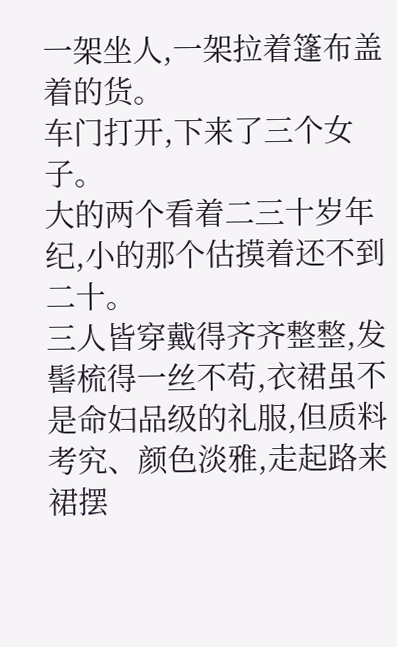一架坐人,一架拉着篷布盖着的货。
车门打开,下来了三个女子。
大的两个看着二三十岁年纪,小的那个估摸着还不到二十。
三人皆穿戴得齐齐整整,发髻梳得一丝不苟,衣裙虽不是命妇品级的礼服,但质料考究、颜色淡雅,走起路来裙摆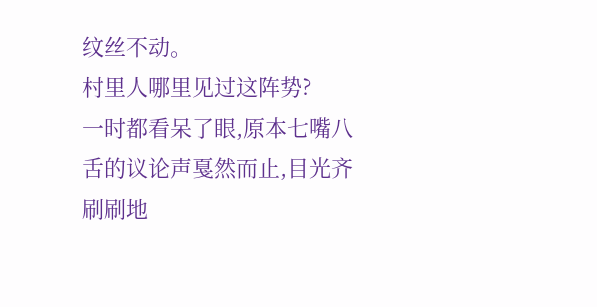纹丝不动。
村里人哪里见过这阵势?
一时都看呆了眼,原本七嘴八舌的议论声戛然而止,目光齐刷刷地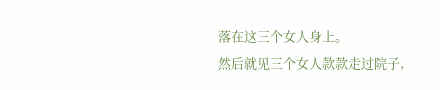落在这三个女人身上。
然后就见三个女人款款走过院子,